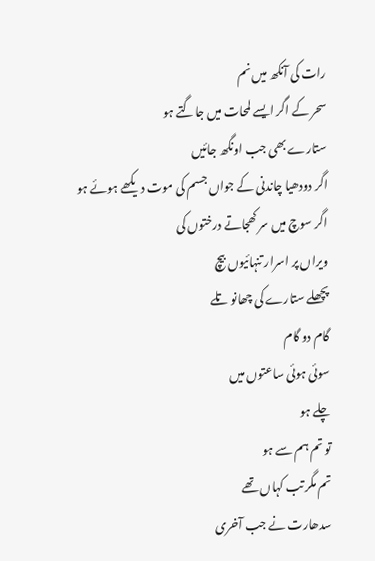رات کی آنکھ میں نم
سحر کے اگر ایسے لمحات میں جاگتے ہو
ستارے بھی جب اونگھ جائیں
اگر دودھیا چاندنی کے جواں جسم کی موت دیکھے ہوئے ہو
اگر سوچ میں سر کھجاتے درختوں کی
ویراں پر اسرار تنہائیوں بیچ
پچھلے ستارے کی چھانو تلے
گام دو گام
سوئی ہوئی ساعتوں میں
چلے ہو
تو تم ہم سے ہو
تم مگر تب کہاں تھے
سدھارت نے جب آخری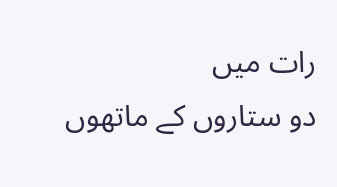رات میں
دو ستاروں کے ماتھوں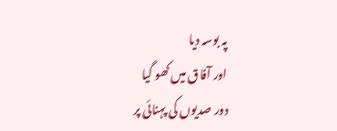پہ بوسہ دیا
اور آفاق میں کھو گیا
دور صدیوں کی پہنائی پر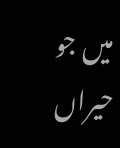میں جو حیراں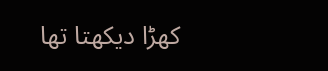کھڑا دیکھتا تھا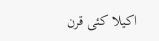اکیلا کئی قرن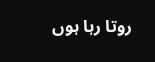روتا رہا ہوں